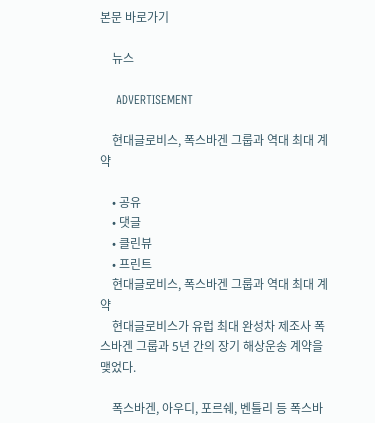본문 바로가기

    뉴스

    ADVERTISEMENT

    현대글로비스, 폭스바겐 그룹과 역대 최대 계약

    • 공유
    • 댓글
    • 클린뷰
    • 프린트
    현대글로비스, 폭스바겐 그룹과 역대 최대 계약
    현대글로비스가 유럽 최대 완성차 제조사 폭스바겐 그룹과 5년 간의 장기 해상운송 계약을 맺었다.

    폭스바겐, 아우디, 포르쉐, 벤틀리 등 폭스바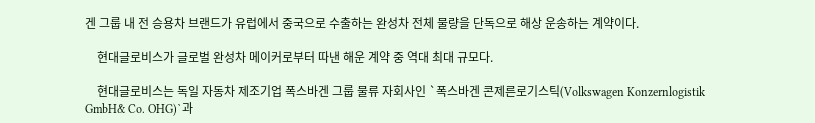겐 그룹 내 전 승용차 브랜드가 유럽에서 중국으로 수출하는 완성차 전체 물량을 단독으로 해상 운송하는 계약이다.

    현대글로비스가 글로벌 완성차 메이커로부터 따낸 해운 계약 중 역대 최대 규모다.

    현대글로비스는 독일 자동차 제조기업 폭스바겐 그룹 물류 자회사인 `폭스바겐 콘제른로기스틱(Volkswagen Konzernlogistik GmbH& Co. OHG)`과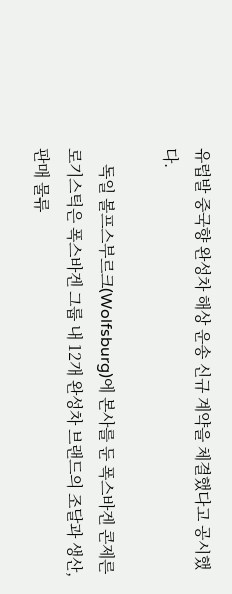유럽발 중국향 완성차 해상 운송 신규 계약을 체결했다고 공시했다.

    독일 볼프스부르크(Wolfsburg)에 본사를 둔 폭스바겐 콘제른로기스틱은 폭스바겐 그룹 내 12개 완성차 브랜드의 조달과 생산, 판매 물류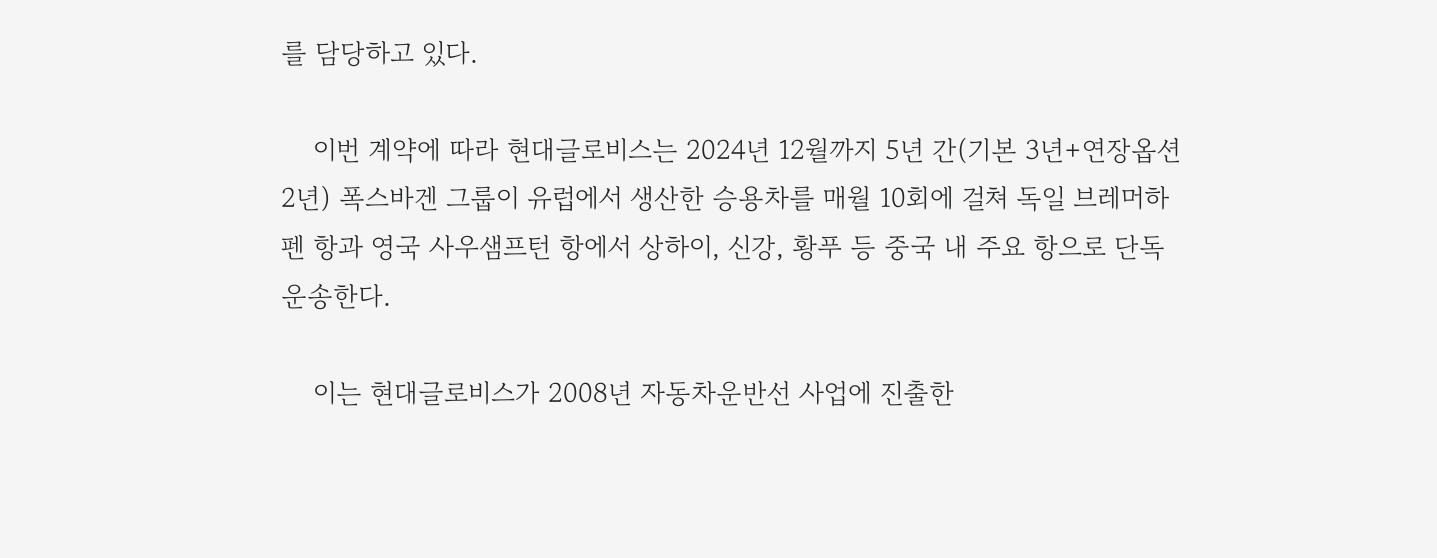를 담당하고 있다.

    이번 계약에 따라 현대글로비스는 2024년 12월까지 5년 간(기본 3년+연장옵션 2년) 폭스바겐 그룹이 유럽에서 생산한 승용차를 매월 10회에 걸쳐 독일 브레머하펜 항과 영국 사우샘프턴 항에서 상하이, 신강, 황푸 등 중국 내 주요 항으로 단독 운송한다.

    이는 현대글로비스가 2008년 자동차운반선 사업에 진출한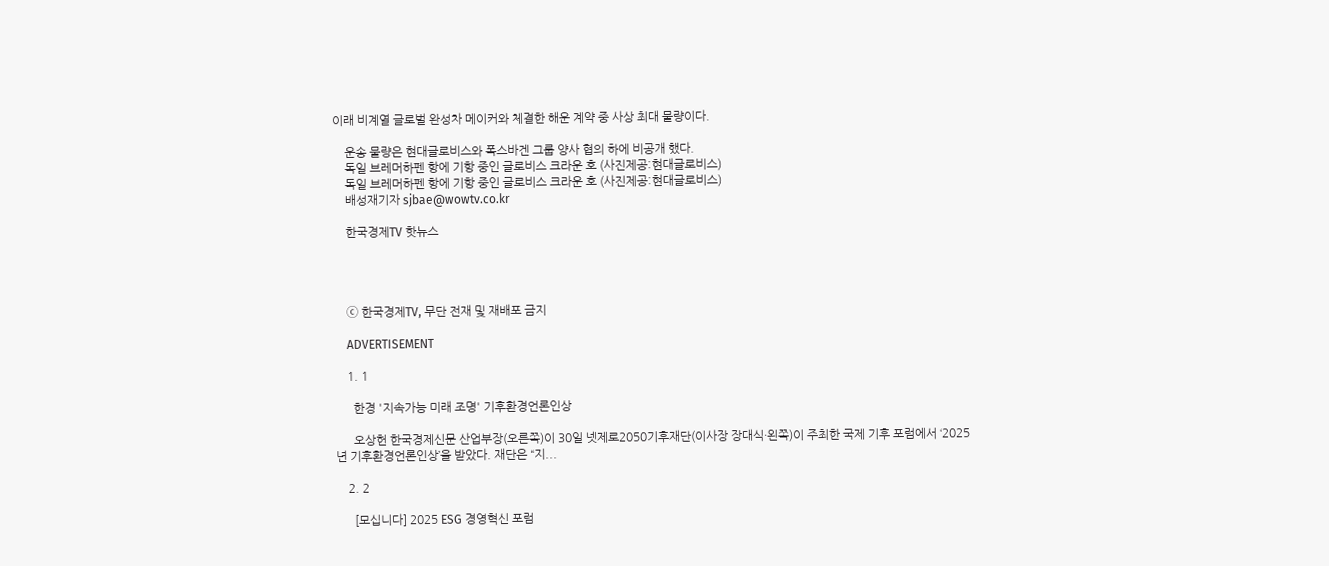이래 비계열 글로벌 완성차 메이커와 체결한 해운 계약 중 사상 최대 물량이다.

    운송 물량은 현대글로비스와 폭스바겐 그룹 양사 협의 하에 비공개 했다.
    독일 브레머하펜 항에 기항 중인 글로비스 크라운 호 (사진제공:현대글로비스)
    독일 브레머하펜 항에 기항 중인 글로비스 크라운 호 (사진제공:현대글로비스)
    배성재기자 sjbae@wowtv.co.kr

    한국경제TV 핫뉴스




    ⓒ 한국경제TV, 무단 전재 및 재배포 금지

    ADVERTISEMENT

    1. 1

      한경 '지속가능 미래 조명' 기후환경언론인상

      오상헌 한국경제신문 산업부장(오른쪽)이 30일 넷제로2050기후재단(이사장 장대식·왼쪽)이 주최한 국제 기후 포럼에서 ‘2025년 기후환경언론인상’을 받았다. 재단은 “지...

    2. 2

      [모십니다] 2025 ESG 경영혁신 포럼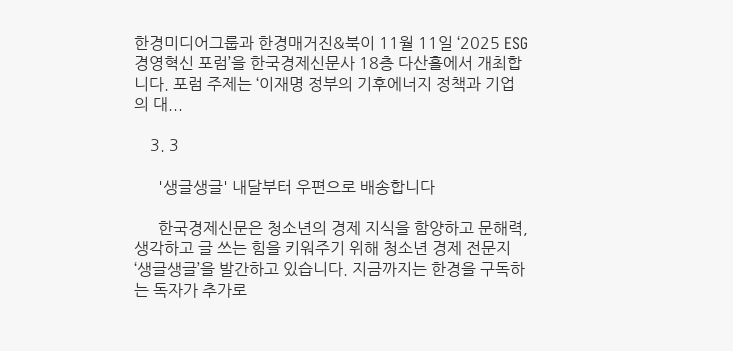한경미디어그룹과 한경매거진&북이 11월 11일 ‘2025 ESG 경영혁신 포럼’을 한국경제신문사 18층 다산홀에서 개최합니다. 포럼 주제는 ‘이재명 정부의 기후에너지 정책과 기업의 대...

    3. 3

      '생글생글' 내달부터 우편으로 배송합니다

      한국경제신문은 청소년의 경제 지식을 함양하고 문해력, 생각하고 글 쓰는 힘을 키워주기 위해 청소년 경제 전문지 ‘생글생글’을 발간하고 있습니다. 지금까지는 한경을 구독하는 독자가 추가로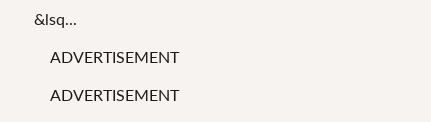&lsq...

    ADVERTISEMENT

    ADVERTISEMENT